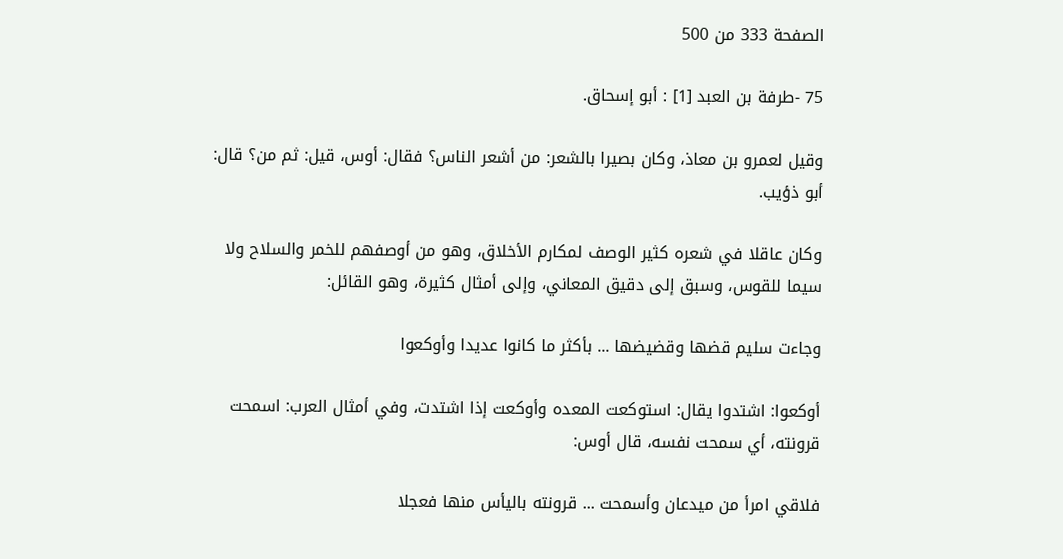الصفحة 333 من 500

75 -طرفة بن العبد [1] : أبو إسحاق.

وقيل لعمرو بن معاذ، وكان بصيرا بالشعر: من أشعر الناس؟ فقال: أوس، قيل: ثم من؟ قال: أبو ذؤيب.

وكان عاقلا في شعره كثير الوصف لمكارم الأخلاق، وهو من أوصفهم للخمر والسلاح ولا سيما للقوس، وسبق إلى دقيق المعاني، وإلى أمثال كثيرة، وهو القائل:

وجاءت سليم قضها وقضيضها ... بأكثر ما كانوا عديدا وأوكعوا

أوكعوا: اشتدوا يقال: استوكعت المعده وأوكعت إذا اشتدت، وفي أمثال العرب: اسمحت قرونته، أي سمحت نفسه، قال أوس:

فلاقي امرأ من ميدعان وأسمحت ... قرونته باليأس منها فعجلا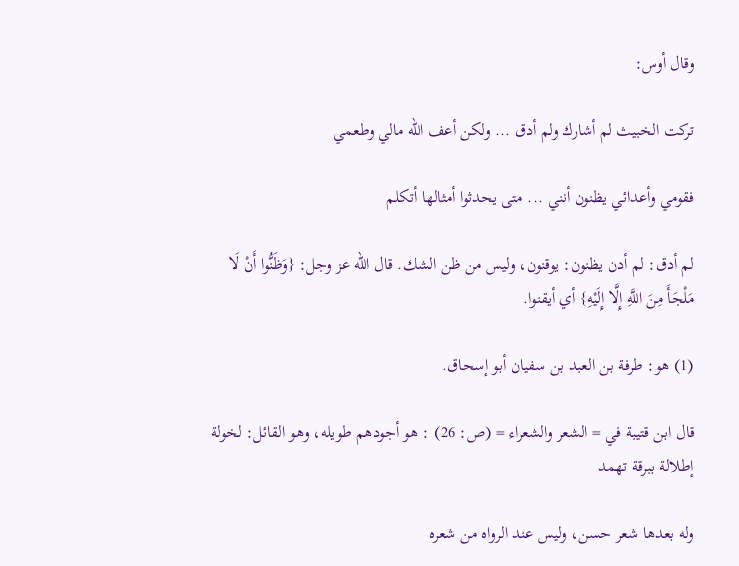وقال أوس:

تركت الخبيث لم أشارك ولم أدق ... ولكن أعف الله مالي وطعمي

فقومي وأعدائي يظنون أنني ... متى يحدثوا أمثالها أتكلم

لم أدق: لم أدن يظنون: يوقنون، وليس من ظن الشك. قال الله عز وجل: {وَظَنُّوا أَنْ لَا مَلْجَأَ مِنَ اللَّهِ إِلَّا إِلَيْهِ} أي أيقنوا.

(1) هو: طرفة بن العبد بن سفيان أبو إسحاق.

قال ابن قتيبة في = الشعر والشعراء = (ص: 26) : هو أجودهم طويله، وهو القائل: لخولة إطلالة ببرقة تهمد

وله بعدها شعر حسن، وليس عند الرواه من شعره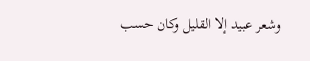وشعر عبيد إلا القليل وكان حسب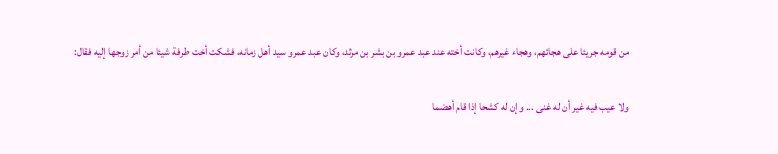من قومه جريئا على هجائهم، وهجاء غيرهم، وكانت أخته عند عبد عمرو بن بشر بن مرثد، وكان عبد عمرو سيد أهل زمانه، فشكت أخت طرفة شيئا من أمر زوجها إليه فقال:

ولا عيب فيه غير أن له غنى ... وإن له كشحا إذا قام أهضما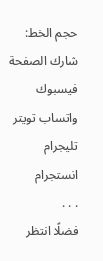حجم الخط:
شارك الصفحة
فيسبوك واتساب تويتر تليجرام انستجرام
. . .
فضلًا انتظر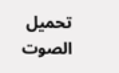تحميل الصوت